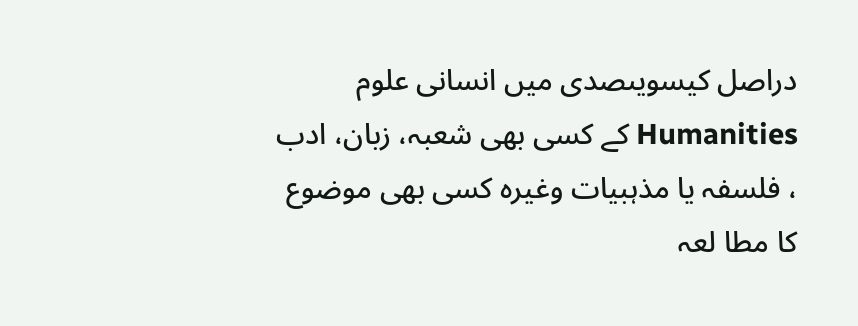دراصل کیسویںصدی میں انسانی علوم Humanities کے کسی بھی شعبہ، زبان، ادب ، فلسفہ یا مذہبیات وغیرہ کسی بھی موضوع کا مطا لعہ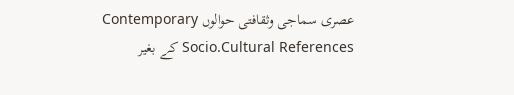عصری سماجی وثقافتی حوالوں Contemporary Socio.Cultural References کے بغیر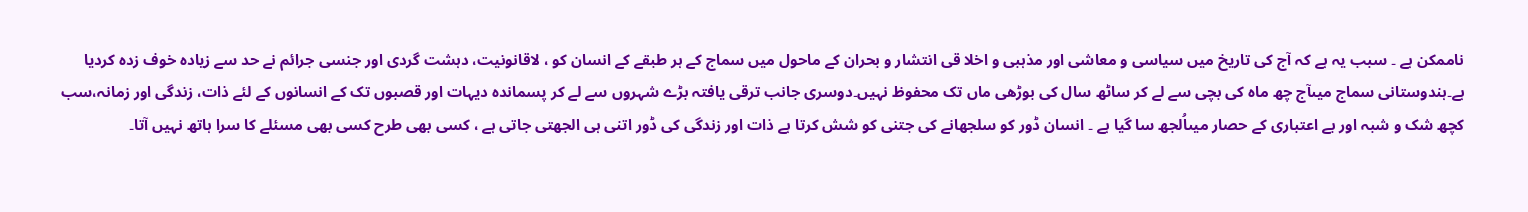ناممکن ہے ۔ سبب یہ ہے کہ آج کی تاریخ میں سیاسی و معاشی اور مذہبی و اخلا قی انتشار و بحران کے ماحول میں سماج کے ہر طبقے کے انسان کو ، لاقانونیت، دہشت گردی اور جنسی جرائم نے حد سے زیادہ خوف زدہ کردیا ہے۔ہندوستانی سماج میںآج چھ ماہ کی بچی سے لے کر ساٹھ سال کی بوڑھی ماں تک محفوظ نہیں۔دوسری جانب ترقی یافتہ بڑے شہروں سے لے کر پسماندہ دیہات اور قصبوں تک کے انسانوں کے لئے ذات، زندگی اور زمانہ،سب کچھ شک و شبہ اور بے اعتباری کے حصار میںاُلجھ سا گیا ہے ۔ انسان ڈور کو سلجھانے کی جتنی کو شش کرتا ہے ذات اور زندگی کی ڈور اتنی ہی الجھتی جاتی ہے ، کسی بھی طرح کسی بھی مسئلے کا سرا ہاتھ نہیں آتا۔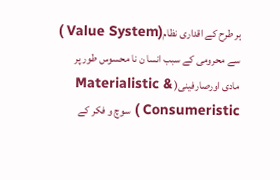ہر طرح کے اقداری نظام(Value System ) سے محرومی کے سبب انسا ن نا محسوس طور پر مادی اورصارفینی( Materialistic & Consumeristic ) سوچ و فکر کے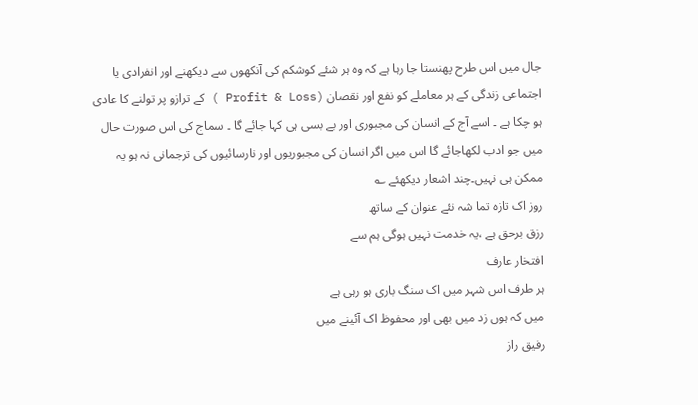جال میں اس طرح پھنستا جا رہا ہے کہ وہ ہر شئے کوشکم کی آنکھوں سے دیکھنے اور انفرادی یا اجتماعی زندگی کے ہر معاملے کو نفع اور نقصان (Profit & Loss ) کے ترازو پر تولنے کا عادی ہو چکا ہے ۔ اسے آج کے انسان کی مجبوری اور بے بسی ہی کہا جائے گا ۔ سماج کی اس صورت حال میں جو ادب لکھاجائے گا اس میں اگر انسان کی مجبوریوں اور نارسائیوں کی ترجمانی نہ ہو یہ ممکن ہی نہیں۔چند اشعار دیکھئے ؎
روز اک تازہ تما شہ نئے عنوان کے ساتھ
رزق برحق ہے ،یہ خدمت نہیں ہوگی ہم سے
افتخار عارف
ہر طرف اس شہر میں اک سنگ باری ہو رہی ہے
میں کہ ہوں زد میں بھی اور محفوظ اک آئینے میں
رفیق راز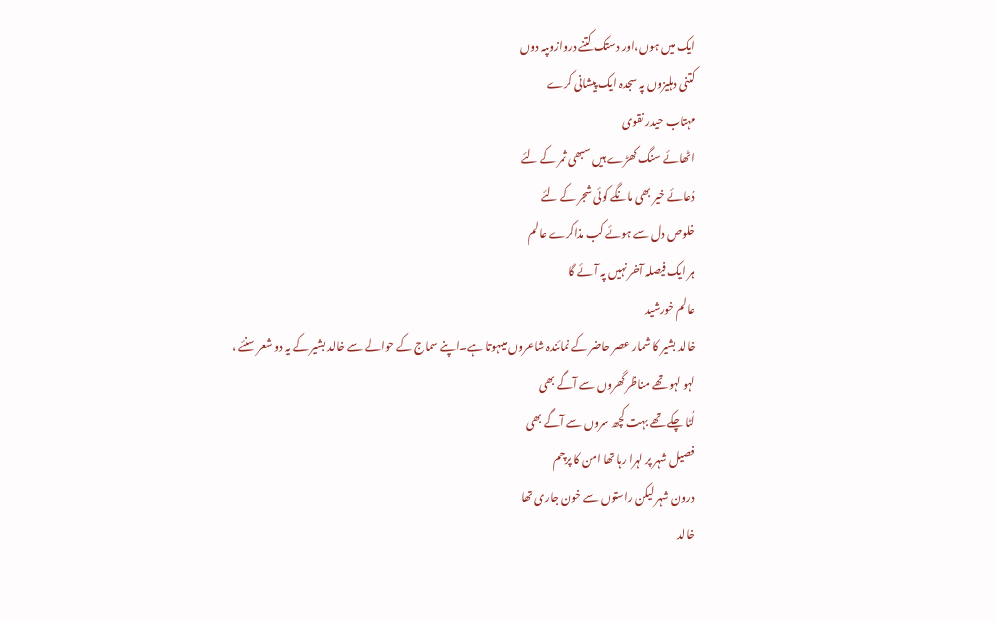ایک میں ہوں،اور دستک کتنے دروازوںپہ دوں
کتنی دہلیزوں پہ سجدہ ایک پیشانی کرے
مہتاب حیدر نقوی
اٹھائے سنگ کھڑے ہیں سبھی ثمر کے لئے
دُعائے خیر بھی مانگے کوئی شجر کے لئے
خلوص دل سے ہوئے کب مذاکرے عالم
ہر ایک فیصلہ آخر نہیں پہ آئے گا
عالم خورشید
خالد بشیر کا شمار عصر حاضر کے نمائندہ شاعروں میںہوتا ہے۔اپنے سماج کے حوالے سے خالد بشیر کے یہ دو شعر سنئے ،
لہو لہو تھے مناظر گھروں سے آگے بھی
لُٹا چکے تھے بہت کچھ سروں سے آگے بھی
فصیل شہر پر لہرا رہا تھا امن کا پرچم
درون شہر لیکن راستوں سے خون جاری تھا
خالد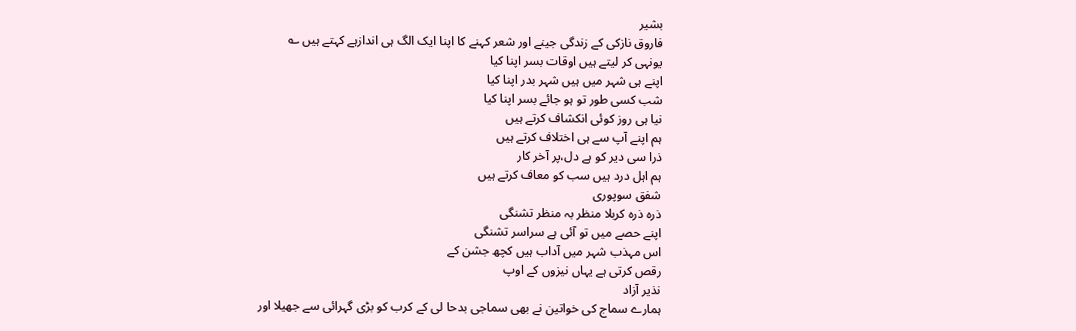بشیر
فاروق نازکی کے زندگی جینے اور شعر کہنے کا اپنا ایک الگ ہی اندازہے کہتے ہیں ؎
یونہی کر لیتے ہیں اوقات بسر اپنا کیا
اپنے ہی شہر میں ہیں شہر بدر اپنا کیا
شب کسی طور تو ہو جائے بسر اپنا کیا
نیا ہی روز کوئی انکشاف کرتے ہیں
ہم اپنے آپ سے ہی اختلاف کرتے ہیں
ذرا سی دیر کو ہے دل،پر آخر کار
ہم اہل درد ہیں سب کو معاف کرتے ہیں
شفق سوپوری
ذرہ ذرہ کربلا منظر بہ منظر تشنگی
اپنے حصے میں تو آئی ہے سراسر تشنگی
اس مہذب شہر میں آداب ہیں کچھ جشن کے
رقص کرتی ہے یہاں نیزوں کے اوپ
نذیر آزاد
ہمارے سماج کی خواتین نے بھی سماجی بدحا لی کے کرب کو بڑی گہرائی سے جھیلا اور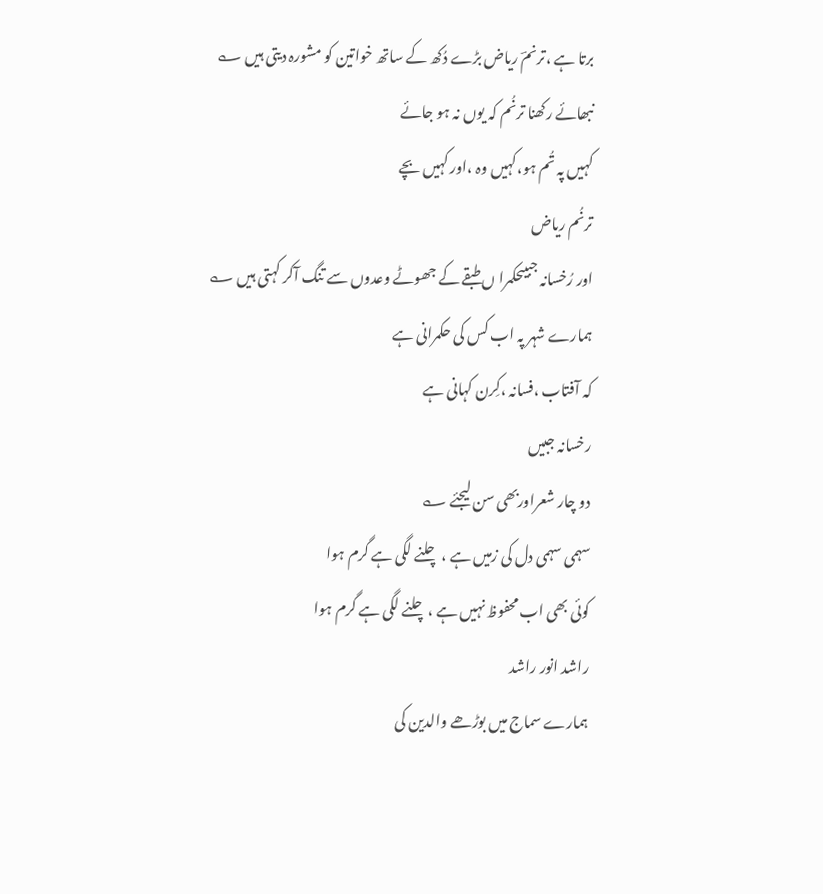برتا ہے ،ترنمؔ ریاض بڑے دُکھ کے ساتھ خواتین کو مشورہ دیتی ہیں ؎
نبھائے رکھنا ترنُم کہ یوں نہ ہو جائے
کہیں پہ تُم ہو،کہیں وہ ،اور کہیں بچے
ترنُم ریاض
اور رُخسانہ جبیںحکمرا ں طبقے کے جھوٹے وعدوں سے تنگ آکر کہتی ہیں ؎
ہمارے شہر پہ اب کس کی حکمرانی ہے
کہ آفتاب ،فسانہ ،کِرن کہانی ہے
رخسانہ جبیں
دو چار شعراوربھی سن لیجئے ؎
سہمی سہمی دل کی زمیں ہے ، چلنے لگی ہے گرم ہوا
کوئی بھی اب محفوظ نہیں ہے ،چلنے لگی ہے گرم ہوا
راشد انور راشد
ہمارے سماج میں بوڑھے والدین کی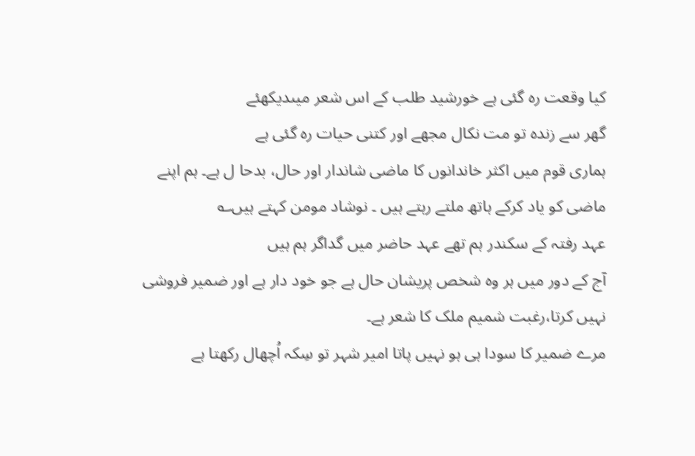کیا وقعت رہ گئی ہے خورشید طلب کے اس شعر میںدیکھئے
گھر سے زندہ تو مت نکال مجھے اور کتنی حیات رہ گئی ہے
ہماری قوم میں اکثر خاندانوں کا ماضی شاندار اور حال، بدحا ل ہے۔ ہم اپنے ماضی کو یاد کرکے ہاتھ ملتے رہتے ہیں ۔ نوشاد مومن کہتے ہیں؎
عہد رفتہ کے سکندر ہم تھے عہد حاضر میں گداگر ہم ہیں
آج کے دور میں ہر وہ شخص پریشان حال ہے جو خود دار ہے اور ضمیر فروشی نہیں کرتا،رغبت شمیم ملک کا شعر ہے۔
مرے ضمیر کا سودا ہی ہو نہیں پاتا امیر شہر تو سِکہ اُچھال رکھتا ہے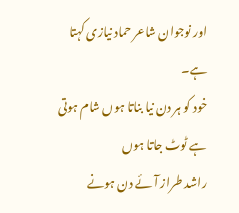اور نوجوان شاعر حماد نیازی کہتا ہے۔
خود کو ہر دن نیا بناتا ہوں شام ہوتی ہے ٹوٹ جاتا ہوں
راشد طراز آئے دن ہونے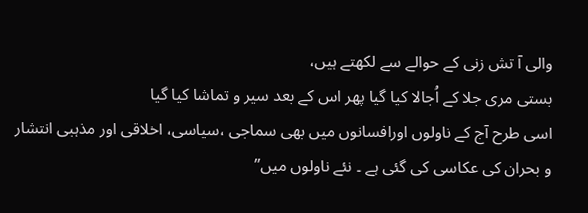والی آ تش زنی کے حوالے سے لکھتے ہیں،
بستی مری جلا کے اُجالا کیا گیا پھر اس کے بعد سیر و تماشا کیا گیا
اسی طرح آج کے ناولوں اورافسانوں میں بھی سماجی ،سیاسی، اخلاقی اور مذہبی انتشار و بحران کی عکاسی کی گئی ہے ۔ نئے ناولوں میں’’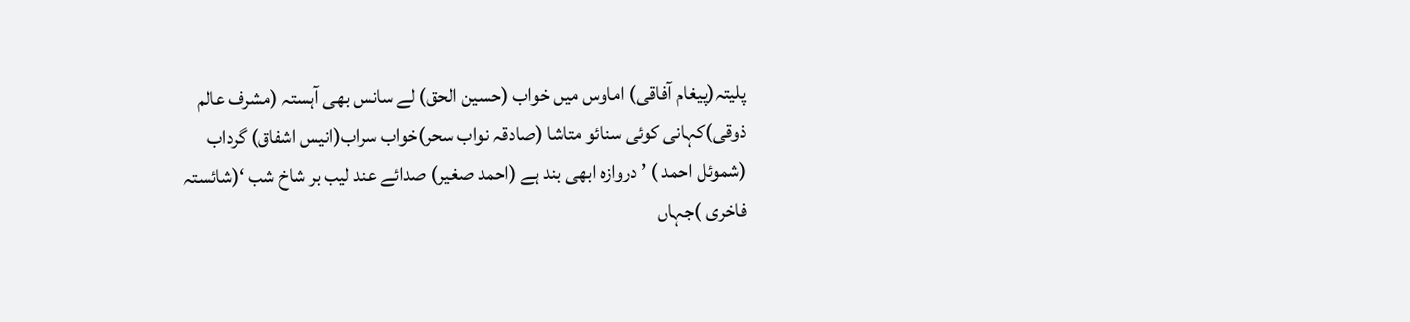پلیتہ(پیغام آفاقی) اماوس میں خواب (حسین الحق) لے سانس بھی آہستہ (مشرف عالم ذوقی)کہانی کوئی سنائو متاشا (صادقہ نواب سحر)خواب سراب(انیس اشفاق) گرداب (شموئل احمد ) ’ دروازہ ابھی بند ہے (احمد صغیر) صدائے عند لیب بر شاخ شب ‘(شائستہ فاخری )جہاں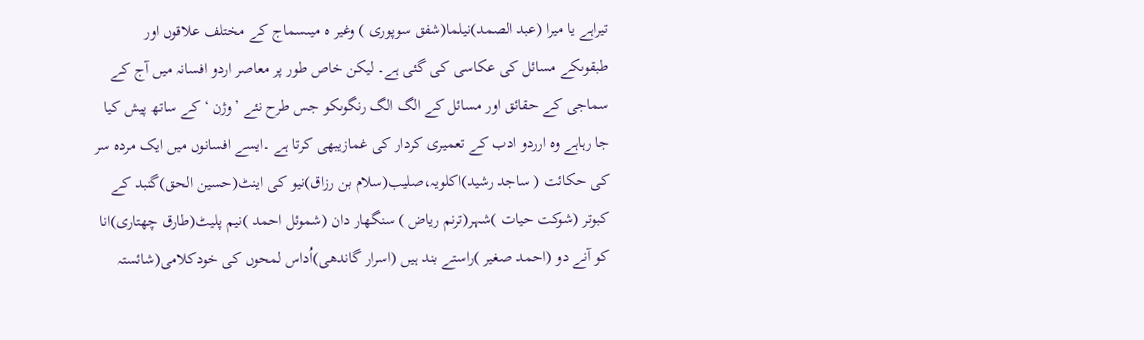تیراہے یا میرا (عبد الصمد)نیلما(شفق سوپوری ) وغیر ہ میںسماج کے مختلف علاقوں اور طبقوںکے مسائل کی عکاسی کی گئی ہے۔ لیکن خاص طور پر معاصر اردو افسانہ میں آج کے سماجی کے حقائق اور مسائل کے الگ الگ رنگوںکو جس طرح نئے ’وژن ‘کے ساتھ پیش کیا جا رہاہے وہ ارردو ادب کے تعمیری کردار کی غمازیبھی کرتا ہے ۔ایسے افسانوں میں ایک مردہ سر کی حکائت ( ساجد رشید)اکلویہ،صلیب(سلام بن رزاق)نیو کی اینٹ(حسین الحق)گنبد کے کبوتر (شوکت حیات )شہر(ترنم ریاض ) سنگھار دان (شموئل احمد )نیم پلیٹ(طارق چھتاری)انا کو آنے دو (احمد صغیر )راستے بند ہیں (اسرار گاندھی)اُداس لمحوں کی خودکلامی(شائستہ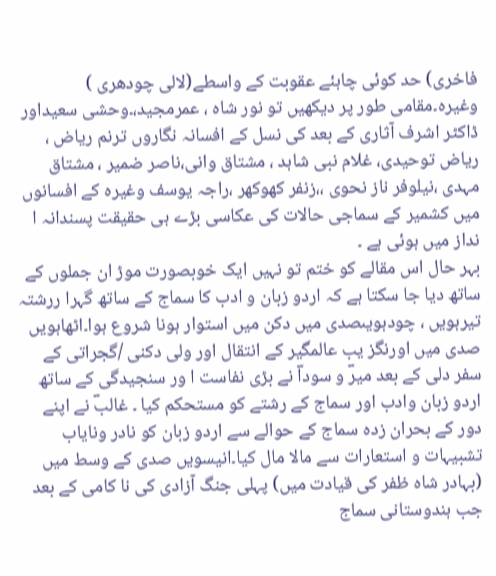فاخری) حد کوئی چاہئے عقوبت کے واسطے(لالی چودھری ) وغیرہ۔مقامی طور پر دیکھیں تو نور شاہ ، عمرمجید،۔وحشی سعیداور ڈاکٹر اشرف آثاری کے بعد کی نسل کے افسانہ نگاروں ترنم ریاض ، ریاض توحیدی، غلام نبی شاہد ، مشتاق وانی،ناصر ضمیر ، مشتاق مہدی ،نیلوفر ناز نحوی ،،زنفر کھوکھر ،راجہ یوسف وغیرہ کے افسانوں میں کشمیر کے سماجی حالات کی عکاسی بڑے ہی حقیقت پسندانہ ا نداز میں ہوئی ہے ۔
بہر حال اس مقالے کو ختم تو نہیں ایک خوبصورت موڑ ان جملوں کے ساتھ دیا جا سکتا ہے کہ اردو زبان و ادب کا سماج کے ساتھ گہرا ررشتہ تیرہویں ، چودہویںصدی میں دکن میں استوار ہونا شروع ہوا۔اٹھاہویں صدی میں اورنگز یب عالمگیر کے انتقال اور ولی دکنی /گجراتی کے سفر دلی کے بعد میرؔ و سوداؔ نے بڑی نفاست ا ور سنجیدگی کے ساتھ اردو زبان وادب اور سماج کے رشتے کو مستحکم کیا ۔ غالبؔ نے اپنے دور کے بحران زدہ سماج کے حوالے سے اردو زبان کو نادر ونایاب تشبیہات و استعارات سے مالا مال کیا۔انیسویں صدی کے وسط میں (بہادر شاہ ظفر کی قیادت میں) پہلی جنگ آزادی کی نا کامی کے بعد جب ہندوستانی سماج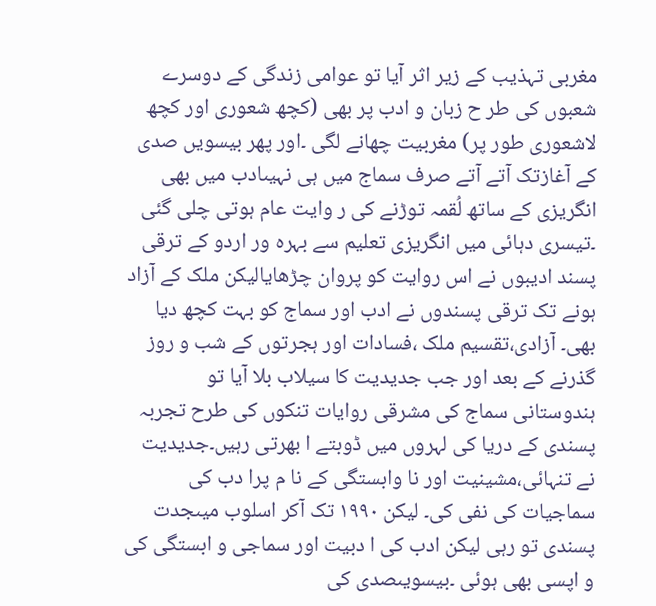مغربی تہذیب کے زیر اثر آیا تو عوامی زندگی کے دوسرے شعبوں کی طر ح زبان و ادب پر بھی (کچھ شعوری اور کچھ لاشعوری طور پر) مغربیت چھانے لگی ۔اور پھر بیسویں صدی کے آغازتک آتے آتے صرف سماج میں ہی نہیںادب میں بھی انگریزی کے ساتھ لُقمہ توڑنے کی ر وایت عام ہوتی چلی گئی ۔تیسری دہائی میں انگریزی تعلیم سے بہرہ ور اردو کے ترقی پسند ادیبوں نے اس روایت کو پروان چڑھایالیکن ملک کے آزاد ہونے تک ترقی پسندوں نے ادب اور سماج کو بہت کچھ دیا بھی۔ آزادی،تقسیم ملک ،فسادات اور ہجرتوں کے شب و روز گذرنے کے بعد اور جب جدیدیت کا سیلاب بلا آیا تو ہندوستانی سماج کی مشرقی روایات تنکوں کی طرح تجربہ پسندی کے دریا کی لہروں میں ڈوبتے ا بھرتی رہیں۔جدیدیت نے تنہائی،مشینیت اور نا وابستگی کے نا م پرا دب کی سماجیات کی نفی کی۔ لیکن ۱۹۹۰ تک آکر اسلوب میںجدت پسندی تو رہی لیکن ادب کی ا دبیت اور سماجی و ابستگی کی و اپسی بھی ہوئی ۔بیسویںصدی کی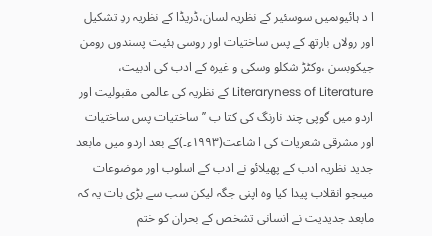ا د ہائیوںمیں سوسئیر کے نظریہ لسان،ڈریڈا کے نظریہ ردِ تشکیل اور رولاں بارتھ کے پس ساختیات اور روسی ہئیت پسندوں رومن جیکوبسن ،وکٹڑ شکلو وسکی و غیرہ کے ادب کی ادبیت، Literaryness of Literature کے نظریہ کی عالمی مقبولیت اور اردو میں گوپی چند نارنگ کی کتا ب ’’ ساختیات پس ساختیات اور مشرقی شعریات کی ا شاعت(۱۹۹۳ء۔)کے بعد اردو میں مابعد جدید نظریہ ادب کے پھیلائو نے ادب کے اسلوب اور موضوعات میںجو انقلاب پیدا کیا وہ اپنی جگہ لیکن سب سے بڑی بات یہ کہ مابعد جدیدیت نے انسانی تشخص کے بحران کو ختم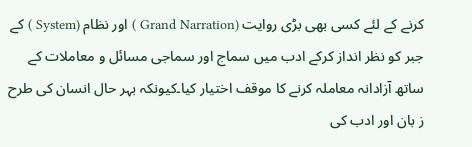کرنے کے لئے کسی بھی بڑی روایت (Grand Narration ) اور نظام (System ) کے جبر کو نظر انداز کرکے ادب میں سماج اور سماجی مسائل و معاملات کے ساتھ آزادانہ معاملہ کرنے کا موقف اختیار کیا۔کیونکہ بہر حال انسان کی طرح ز بان اور ادب کی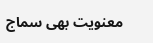معنویت بھی سماج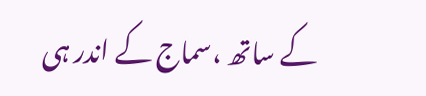کے ساتھ ،سماج کے اندر ہی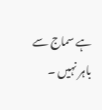ہے سماج سے باہر نہیں ۔